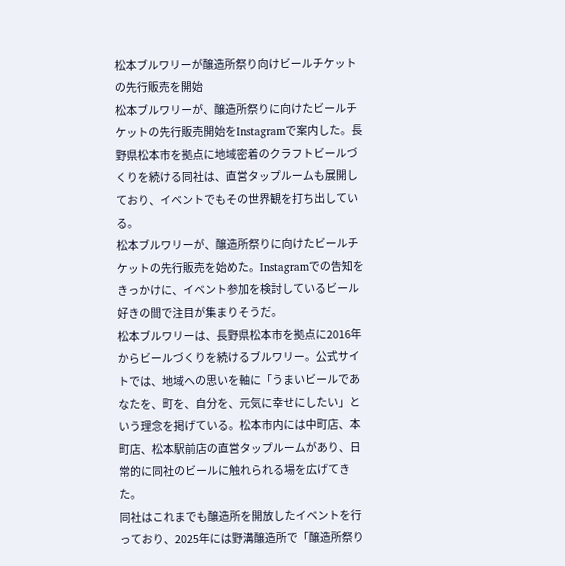松本ブルワリーが醸造所祭り向けビールチケットの先行販売を開始
松本ブルワリーが、醸造所祭りに向けたビールチケットの先行販売開始をInstagramで案内した。長野県松本市を拠点に地域密着のクラフトビールづくりを続ける同社は、直営タップルームも展開しており、イベントでもその世界観を打ち出している。
松本ブルワリーが、醸造所祭りに向けたビールチケットの先行販売を始めた。Instagramでの告知をきっかけに、イベント参加を検討しているビール好きの間で注目が集まりそうだ。
松本ブルワリーは、長野県松本市を拠点に2016年からビールづくりを続けるブルワリー。公式サイトでは、地域への思いを軸に「うまいビールであなたを、町を、自分を、元気に幸せにしたい」という理念を掲げている。松本市内には中町店、本町店、松本駅前店の直営タップルームがあり、日常的に同社のビールに触れられる場を広げてきた。
同社はこれまでも醸造所を開放したイベントを行っており、2025年には野溝醸造所で「醸造所祭り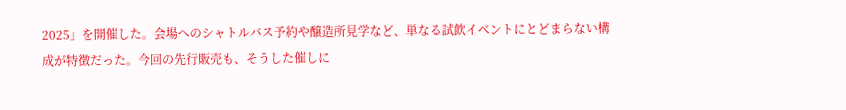2025」を開催した。会場へのシャトルバス予約や醸造所見学など、単なる試飲イベントにとどまらない構成が特徴だった。今回の先行販売も、そうした催しに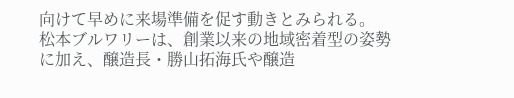向けて早めに来場準備を促す動きとみられる。
松本ブルワリーは、創業以来の地域密着型の姿勢に加え、醸造長・勝山拓海氏や醸造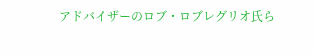アドバイザーのロブ・ロブレグリオ氏ら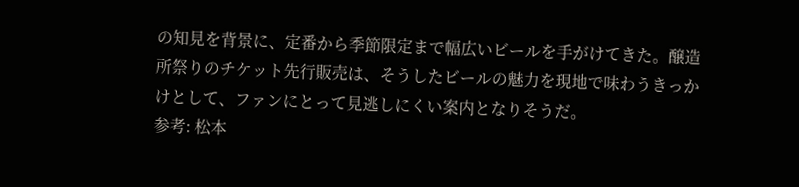の知見を背景に、定番から季節限定まで幅広いビールを手がけてきた。醸造所祭りのチケット先行販売は、そうしたビールの魅力を現地で味わうきっかけとして、ファンにとって見逃しにくい案内となりそうだ。
参考: 松本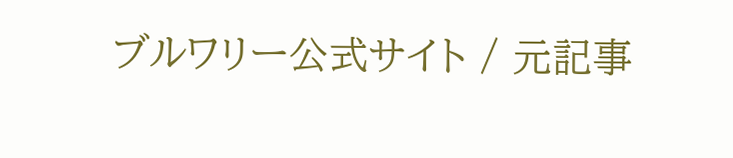ブルワリー公式サイト / 元記事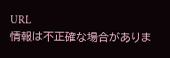URL
情報は不正確な場合がありま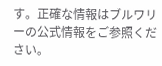す。正確な情報はブルワリーの公式情報をご参照ください。